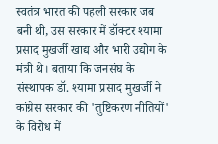स्वतंत्र भारत की पहली सरकार जब बनी थी, उस सरकार में डॉक्टर श्यामा प्रसाद मुखर्जी खाद्य और भारी उद्योग के मंत्री थे। बताया कि जनसंघ के संस्थापक डॉ. श्यामा प्रसाद मुखर्जी ने कांग्रेस सरकार की 'तुष्टिकरण नीतियों' के विरोध में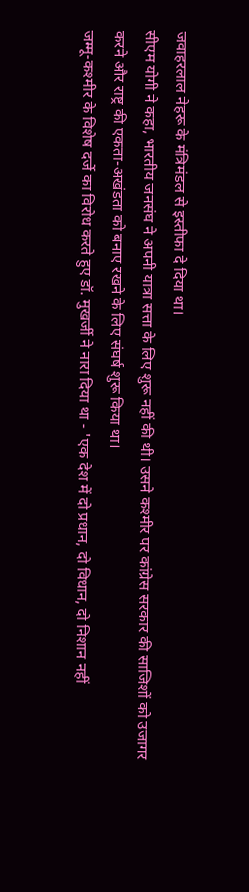जवाहरलाल नेहरू के मंत्रिमंडल से इस्तीफा दे दिया था।
सीएम योगी ने कहा, भारतीय जनसंघ ने अपनी यात्रा सत्ता के लिए शुरू नहीं की थी। उसने कश्मीर पर कांग्रेस सरकार की साजिशों को उजागर करने और राष्ट्र की एकता-अखंडता को बनाए रखने के लिए संघर्ष शुरू किया था।
जम्मू-कश्मीर के विशेष दर्जे का विरोध करते हुए डॉ. मुखर्जी ने नारा दिया था - 'एक देश में दो प्रधान, दो विधान, दो निशान नहीं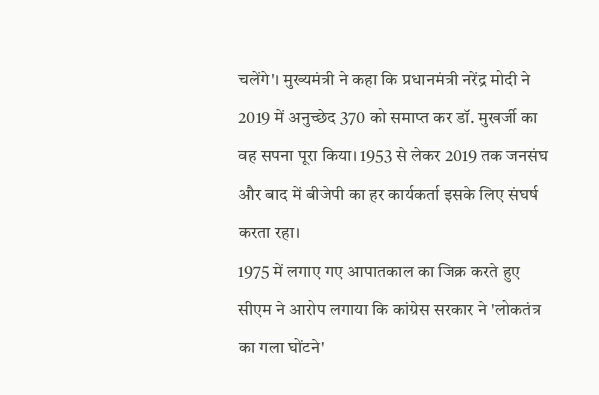चलेंगे'। मुख्यमंत्री ने कहा कि प्रधानमंत्री नरेंद्र मोदी ने 2019 में अनुच्छेद 370 को समाप्त कर डॉ. मुखर्जी का वह सपना पूरा किया। 1953 से लेकर 2019 तक जनसंघ और बाद में बीजेपी का हर कार्यकर्ता इसके लिए संघर्ष करता रहा।
1975 में लगाए गए आपातकाल का जिक्र करते हुए सीएम ने आरोप लगाया कि कांग्रेस सरकार ने 'लोकतंत्र का गला घोंटने'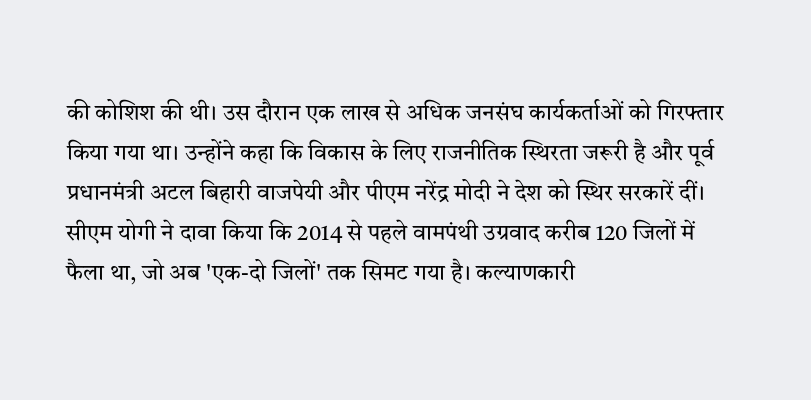की कोशिश की थी। उस दौरान एक लाख से अधिक जनसंघ कार्यकर्ताओं को गिरफ्तार किया गया था। उन्होंने कहा कि विकास के लिए राजनीतिक स्थिरता जरूरी है और पूर्व प्रधानमंत्री अटल बिहारी वाजपेयी और पीएम नरेंद्र मोदी ने देश को स्थिर सरकारें दीं।
सीएम योगी ने दावा किया कि 2014 से पहले वामपंथी उग्रवाद करीब 120 जिलों में फैला था, जो अब 'एक-दो जिलों' तक सिमट गया है। कल्याणकारी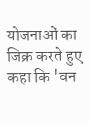योजनाओं का जिक्र करते हुए कहा कि 'वन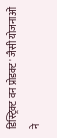डिस्ट्रिक्ट वन प्रोडक्ट' जैसी योजनाओं ने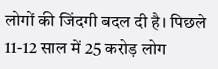लोगों की जिंदगी बदल दी है। पिछले 11-12 साल में 25 करोड़ लोग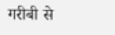गरीबी से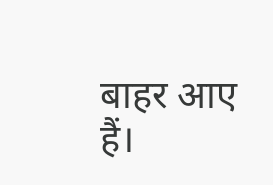बाहर आए हैं।